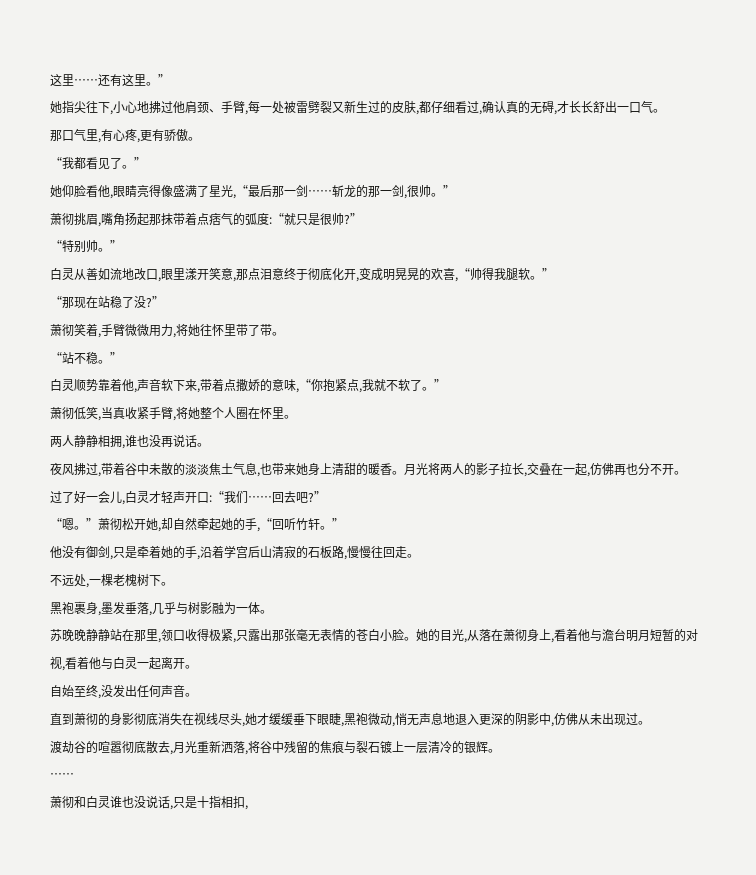这里……还有这里。”
她指尖往下,小心地拂过他肩颈、手臂,每一处被雷劈裂又新生过的皮肤,都仔细看过,确认真的无碍,才长长舒出一口气。
那口气里,有心疼,更有骄傲。
“我都看见了。”
她仰脸看他,眼睛亮得像盛满了星光,“最后那一剑……斩龙的那一剑,很帅。”
萧彻挑眉,嘴角扬起那抹带着点痞气的弧度:“就只是很帅?”
“特别帅。”
白灵从善如流地改口,眼里漾开笑意,那点泪意终于彻底化开,变成明晃晃的欢喜,“帅得我腿软。”
“那现在站稳了没?”
萧彻笑着,手臂微微用力,将她往怀里带了带。
“站不稳。”
白灵顺势靠着他,声音软下来,带着点撒娇的意味,“你抱紧点,我就不软了。”
萧彻低笑,当真收紧手臂,将她整个人圈在怀里。
两人静静相拥,谁也没再说话。
夜风拂过,带着谷中未散的淡淡焦土气息,也带来她身上清甜的暖香。月光将两人的影子拉长,交叠在一起,仿佛再也分不开。
过了好一会儿,白灵才轻声开口:“我们……回去吧?”
“嗯。”萧彻松开她,却自然牵起她的手,“回听竹轩。”
他没有御剑,只是牵着她的手,沿着学宫后山清寂的石板路,慢慢往回走。
不远处,一棵老槐树下。
黑袍裹身,墨发垂落,几乎与树影融为一体。
苏晚晚静静站在那里,领口收得极紧,只露出那张毫无表情的苍白小脸。她的目光,从落在萧彻身上,看着他与澹台明月短暂的对视,看着他与白灵一起离开。
自始至终,没发出任何声音。
直到萧彻的身影彻底消失在视线尽头,她才缓缓垂下眼睫,黑袍微动,悄无声息地退入更深的阴影中,仿佛从未出现过。
渡劫谷的喧嚣彻底散去,月光重新洒落,将谷中残留的焦痕与裂石镀上一层清冷的银辉。
……
萧彻和白灵谁也没说话,只是十指相扣,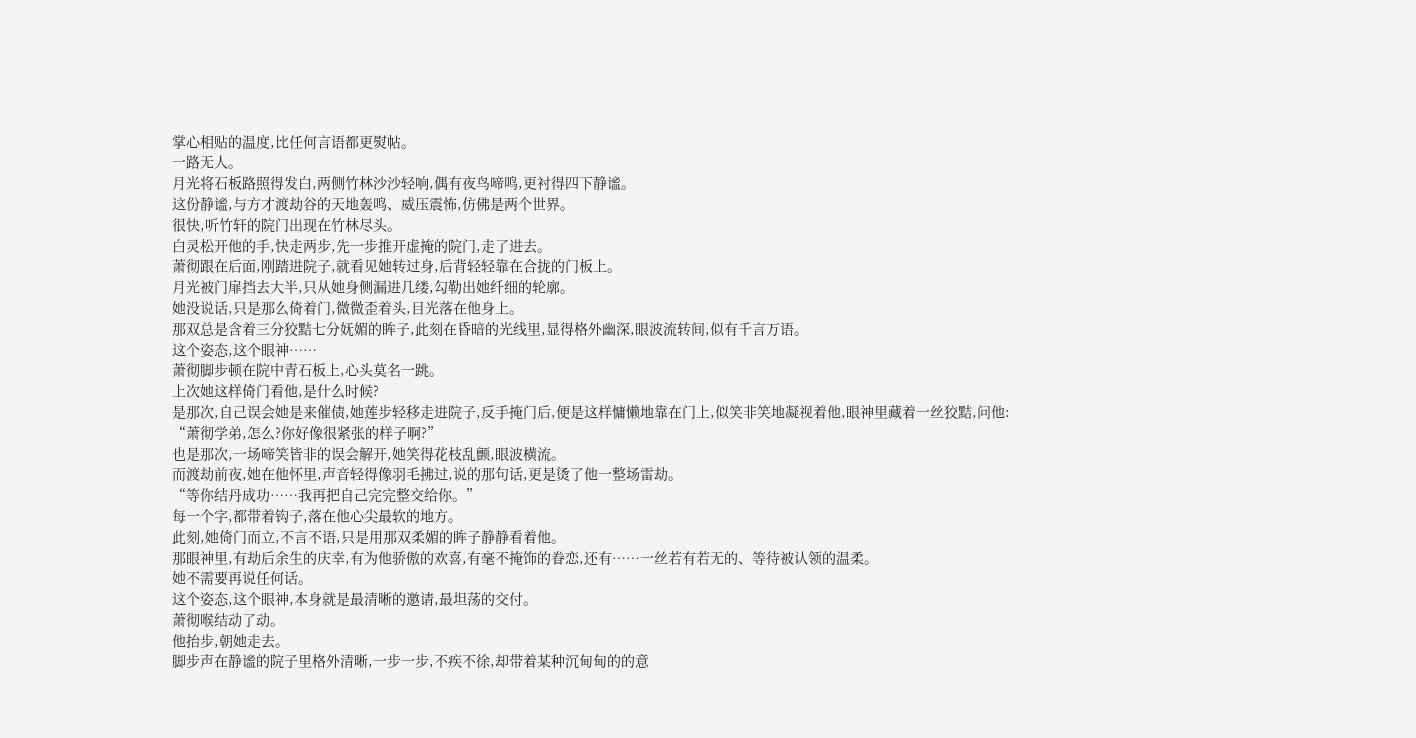掌心相贴的温度,比任何言语都更熨帖。
一路无人。
月光将石板路照得发白,两侧竹林沙沙轻响,偶有夜鸟啼鸣,更衬得四下静谧。
这份静谧,与方才渡劫谷的天地轰鸣、威压震怖,仿佛是两个世界。
很快,听竹轩的院门出现在竹林尽头。
白灵松开他的手,快走两步,先一步推开虚掩的院门,走了进去。
萧彻跟在后面,刚踏进院子,就看见她转过身,后背轻轻靠在合拢的门板上。
月光被门扉挡去大半,只从她身侧漏进几缕,勾勒出她纤细的轮廓。
她没说话,只是那么倚着门,微微歪着头,目光落在他身上。
那双总是含着三分狡黠七分妩媚的眸子,此刻在昏暗的光线里,显得格外幽深,眼波流转间,似有千言万语。
这个姿态,这个眼神……
萧彻脚步顿在院中青石板上,心头莫名一跳。
上次她这样倚门看他,是什么时候?
是那次,自己误会她是来催债,她莲步轻移走进院子,反手掩门后,便是这样慵懒地靠在门上,似笑非笑地凝视着他,眼神里藏着一丝狡黠,问他:
“萧彻学弟,怎么?你好像很紧张的样子啊?”
也是那次,一场啼笑皆非的误会解开,她笑得花枝乱颤,眼波横流。
而渡劫前夜,她在他怀里,声音轻得像羽毛拂过,说的那句话,更是烫了他一整场雷劫。
“等你结丹成功……我再把自己完完整交给你。”
每一个字,都带着钩子,落在他心尖最软的地方。
此刻,她倚门而立,不言不语,只是用那双柔媚的眸子静静看着他。
那眼神里,有劫后余生的庆幸,有为他骄傲的欢喜,有毫不掩饰的眷恋,还有……一丝若有若无的、等待被认领的温柔。
她不需要再说任何话。
这个姿态,这个眼神,本身就是最清晰的邀请,最坦荡的交付。
萧彻喉结动了动。
他抬步,朝她走去。
脚步声在静谧的院子里格外清晰,一步一步,不疾不徐,却带着某种沉甸甸的的意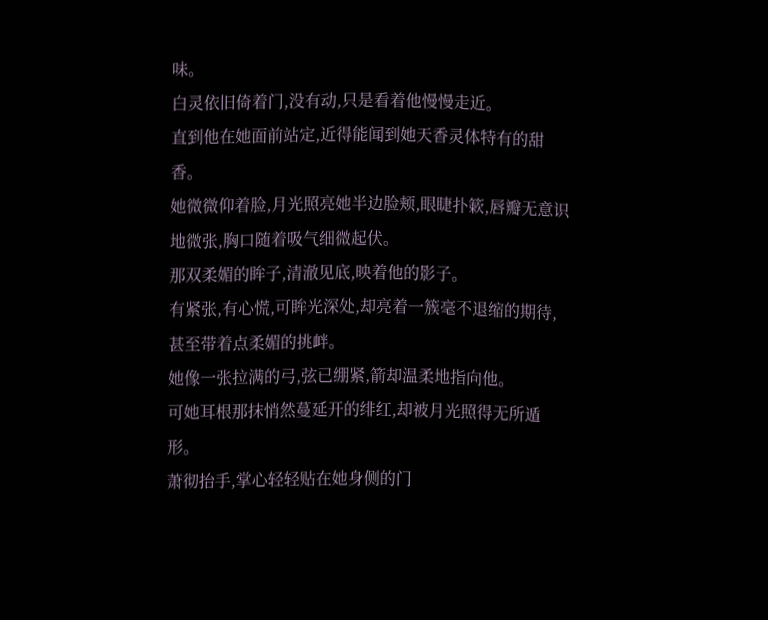味。
白灵依旧倚着门,没有动,只是看着他慢慢走近。
直到他在她面前站定,近得能闻到她天香灵体特有的甜香。
她微微仰着脸,月光照亮她半边脸颊,眼睫扑簌,唇瓣无意识地微张,胸口随着吸气细微起伏。
那双柔媚的眸子,清澈见底,映着他的影子。
有紧张,有心慌,可眸光深处,却亮着一簇毫不退缩的期待,甚至带着点柔媚的挑衅。
她像一张拉满的弓,弦已绷紧,箭却温柔地指向他。
可她耳根那抹悄然蔓延开的绯红,却被月光照得无所遁形。
萧彻抬手,掌心轻轻贴在她身侧的门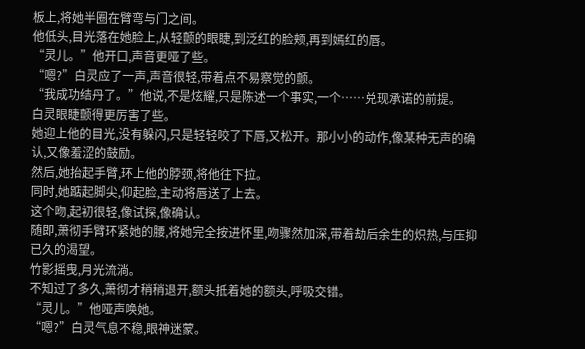板上,将她半圈在臂弯与门之间。
他低头,目光落在她脸上,从轻颤的眼睫,到泛红的脸颊,再到嫣红的唇。
“灵儿。”他开口,声音更哑了些。
“嗯?”白灵应了一声,声音很轻,带着点不易察觉的颤。
“我成功结丹了。”他说,不是炫耀,只是陈述一个事实,一个……兑现承诺的前提。
白灵眼睫颤得更厉害了些。
她迎上他的目光,没有躲闪,只是轻轻咬了下唇,又松开。那小小的动作,像某种无声的确认,又像羞涩的鼓励。
然后,她抬起手臂,环上他的脖颈,将他往下拉。
同时,她踮起脚尖,仰起脸,主动将唇送了上去。
这个吻,起初很轻,像试探,像确认。
随即,萧彻手臂环紧她的腰,将她完全按进怀里,吻骤然加深,带着劫后余生的炽热,与压抑已久的渴望。
竹影摇曳,月光流淌。
不知过了多久,萧彻才稍稍退开,额头抵着她的额头,呼吸交错。
“灵儿。”他哑声唤她。
“嗯?”白灵气息不稳,眼神迷蒙。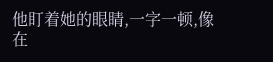他盯着她的眼睛,一字一顿,像在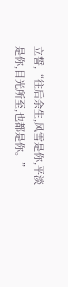立誓,“往后余生,风雪是你,平淡是你,目光所至,也都是你。”